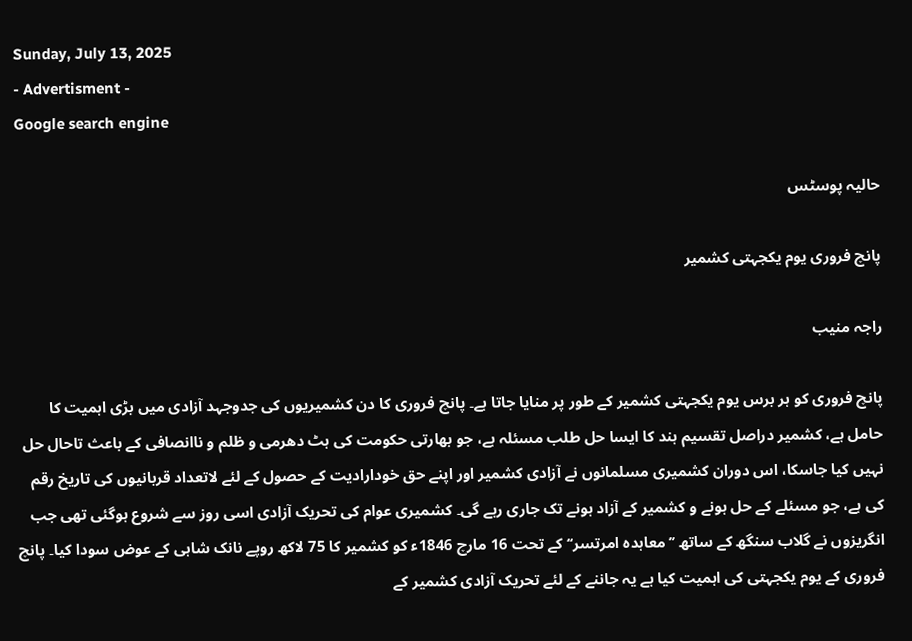Sunday, July 13, 2025
- Advertisment -
Google search engine

حالیہ پوسٹس

پانچ فروری یوم یکجہتی کشمیر

راجہ منیب

پانچ فروری کو ہر برس یوم یکجہتی کشمیر کے طور پر منایا جاتا ہے۔ پانچ فروری کا دن کشمیریوں کی جدوجہد آزادی میں بڑی اہمیت کا حامل ہے، کشمیر دراصل تقسیم ہند کا ایسا حل طلب مسئلہ ہے، جو بھارتی حکومت کی ہٹ دھرمی و ظلم و ناانصافی کے باعث تاحال حل نہیں کیا جاسکا، اس دوران کشمیری مسلمانوں نے آزادی کشمیر اور اپنے حق خودارادیت کے حصول کے لئے لاتعداد قربانیوں کی تاریخ رقم کی ہے، جو مسئلے کے حل ہونے و کشمیر کے آزاد ہونے تک جاری رہے گی۔ کشمیری عوام کی تحریک آزادی اسی روز سے شروع ہوگئی تھی جب انگریزوں نے گلاب سنگھ کے ساتھ ’’معاہدہ امرتسر‘‘ کے تحت 16 مارچ 1846ء کو کشمیر کا 75 لاکھ روپے نانک شاہی کے عوض سودا کیا۔ پانچ فروری کے یوم یکجہتی کی اہمیت کیا ہے یہ جاننے کے لئے تحریک آزادی کشمیر کے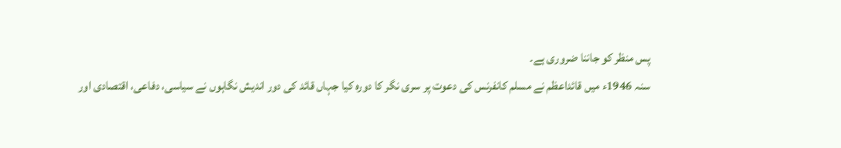پس منظر کو جاننا ضروری ہے۔
سنہ 1946ء میں قائداعظم نے مسلم کانفرنس کی دعوت پر سری نگر کا دورہ کیا جہاں قائد کی دور اندیش نگاہوں نے سیاسی، دفاعی، اقتصادی اور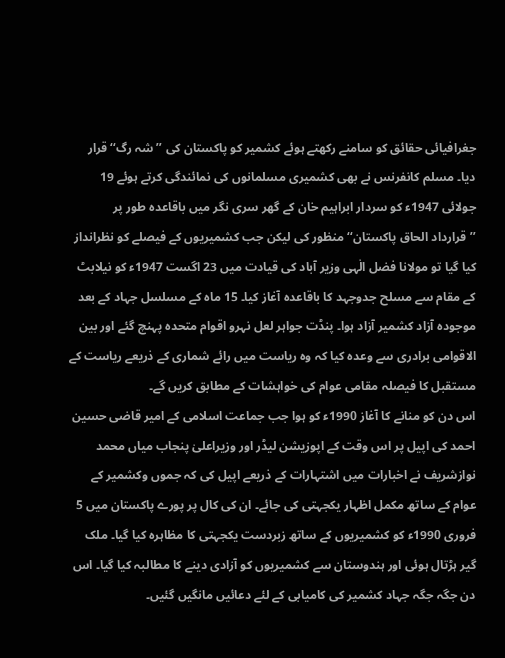جغرافیائی حقائق کو سامنے رکھتے ہوئے کشمیر کو پاکستان کی ’’شہ رگ‘‘ قرار دیا۔ مسلم کانفرنس نے بھی کشمیری مسلمانوں کی نمائندگی کرتے ہوئے 19 جولائی 1947ء کو سردار ابراہیم خان کے گھر سری نگر میں باقاعدہ طور پر ’’قرارداد الحاق پاکستان‘‘ منظور کی لیکن جب کشمیریوں کے فیصلے کو نظرانداز کیا گیا تو مولانا فضل الٰہی وزیر آباد کی قیادت میں 23 اگست 1947ء کو نیلابٹ کے مقام سے مسلح جدوجہد کا باقاعدہ آغاز کیا۔ 15 ماہ کے مسلسل جہاد کے بعد موجودہ آزاد کشمیر آزاد ہوا۔ پنڈت جواہر لعل نہرو اقوام متحدہ پہنچ گئے اور بین الاقوامی برادری سے وعدہ کیا کہ وہ ریاست میں رائے شماری کے ذریعے ریاست کے مستقبل کا فیصلہ مقامی عوام کی خواہشات کے مطابق کریں گے۔
اس دن کو منانے کا آغاز 1990ء کو ہوا جب جماعت اسلامی کے امیر قاضی حسین احمد کی اپیل پر اس وقت کے اپوزیشن لیڈر اور وزیراعلیٰ پنجاب میاں محمد نوازشریف نے اخبارات میں اشتہارات کے ذریعے اپیل کی کہ جموں وکشمیر کے عوام کے ساتھ مکمل اظہار یکجہتی کی جائے۔ ان کی کال پر پورے پاکستان میں 5 فروری 1990ء کو کشمیریوں کے ساتھ زبردست یکجہتی کا مظاہرہ کیا گیا۔ ملک گیر ہڑتال ہوئی اور ہندوستان سے کشمیریوں کو آزادی دینے کا مطالبہ کیا گیا۔ اس دن جگہ جگہ جہاد کشمیر کی کامیابی کے لئے دعائیں مانگیں گئیں۔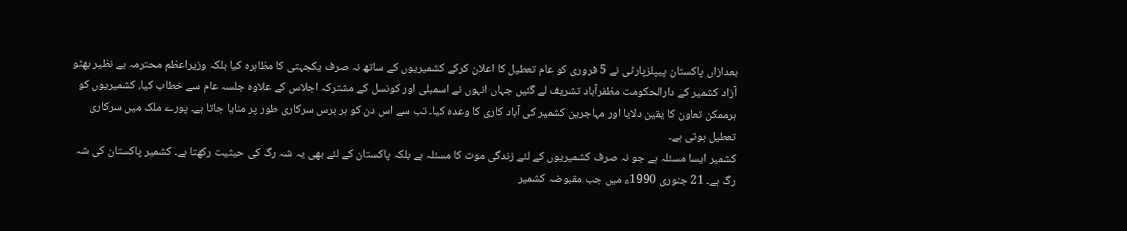بعدازاں پاکستان پیپلزپارٹی نے 5 فروری کو عام تعطیل کا اعلان کرکے کشمیریوں کے ساتھ نہ صرف یکجہتی کا مظاہرہ کیا بلکہ وزیراعظم محترمہ بے نظیر بھٹو آزاد کشمیر کے دارالحکومت مظفرآباد تشریف لے گئیں جہاں انہوں نے اسمبلی اور کونسل کے مشترکہ اجلاس کے علاوہ جلسہ عام سے خطاب کیا، کشمیریوں کو ہرممکن تعاون کا یقین دلایا اور مہاجرین کشمیر کی آباد کاری کا وعدہ کیا۔ تب سے اس دن کو ہر برس سرکاری طور پر منایا جاتا ہے۔ پورے ملک میں سرکاری تعطیل ہوتی ہے۔
کشمیر ایسا مسئلہ ہے جو نہ صرف کشمیریوں کے لئے زندگی موت کا مسئلہ ہے بلکہ پاکستان کے لئے بھی یہ شہ رگ کی حیثیت رکھتا ہے۔ کشمیر پاکستان کی شہ رگ ہے۔ 21 جنوری 1990ء میں جب مقبوضہ کشمیر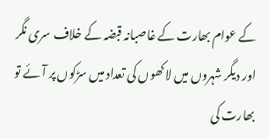کے عوام بھارت کے غاصبانہ قبضہ کے خلاف سری نگر اور دیگر شہروں میں لاکھوں کی تعداد میں سڑکوں پر آئے تو بھارت کی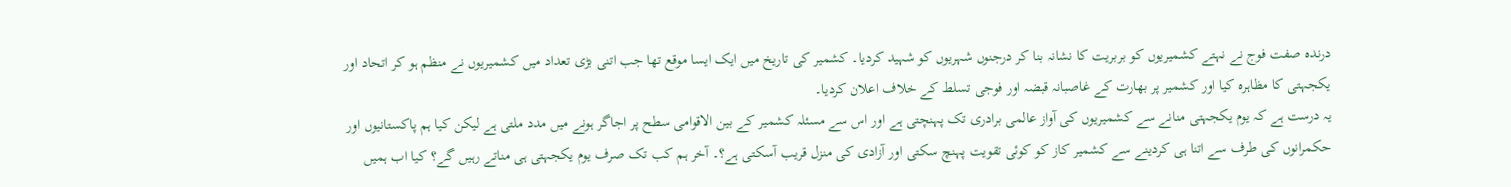درندہ صفت فوج نے نہتے کشمیریوں کو بربریت کا نشانہ بنا کر درجنوں شہریوں کو شہید کردیا۔ کشمیر کی تاریخ میں ایک ایسا موقع تھا جب اتنی بڑی تعداد میں کشمیریوں نے منظم ہو کر اتحاد اور یکجہتی کا مظاہرہ کیا اور کشمیر پر بھارت کے غاصبانہ قبضہ اور فوجی تسلط کے خلاف اعلان کردیا۔
یہ درست ہے کہ یوم یکجہتی منانے سے کشمیریوں کی آواز عالمی برادری تک پہنچتی ہے اور اس سے مسئلہ کشمیر کے بین الاقوامی سطح پر اجاگر ہونے میں مدد ملتی ہے لیکن کیا ہم پاکستانیوں اور حکمرانوں کی طرف سے اتنا ہی کردینے سے کشمیر کاز کو کوئی تقویت پہنچ سکتی اور آزادی کی منزل قریب آسکتی ہے؟۔ آخر ہم کب تک صرف یوم یکجہتی ہی مناتے رہیں گے؟ کیا اب ہمیں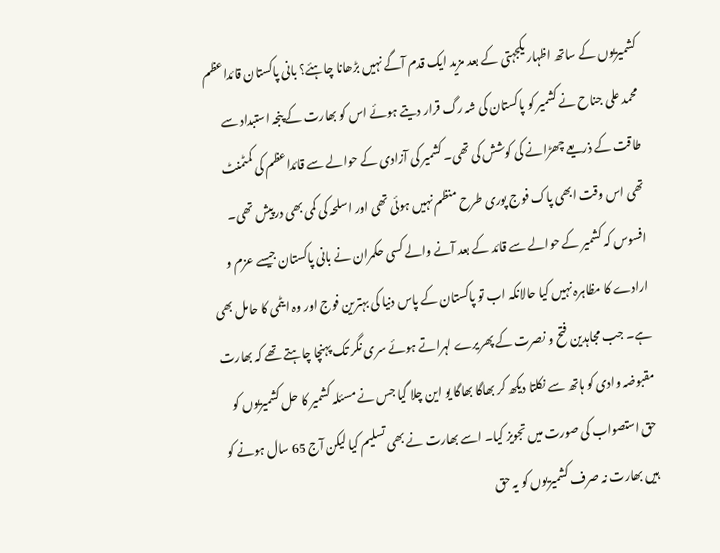کشمیریوں کے ساتھ اظہار یکجہتی کے بعد مزید ایک قدم آگے نہیں بڑھانا چاہئے؟ بانی پاکستان قائداعظم محمد علی جناح نے کشمیر کو پاکستان کی شہ رگ قرار دیتے ہوئے اس کو بھارت کے پنجہ استبداد سے طاقت کے ذریعے چھڑانے کی کوشش کی تھی۔ کشمیر کی آزادی کے حوالے سے قائداعظم کی کمٹمنٹ تھی اس وقت ابھی پاک فوج پوری طرح منظم نہیں ہوئی تھی اور اسلحہ کی کمی بھی درپیش تھی۔ افسوس کہ کشمیر کے حوالے سے قائد کے بعد آنے والے کسی حکمران نے بانی پاکستان جیسے عزم و ارادے کا مظاہرہ نہیں کیا حالانکہ اب تو پاکستان کے پاس دنیا کی بہترین فوج اور وہ ایٹمی کا حامل بھی ہے۔ جب مجاہدین فتح و نصرت کے پھریرے لہراتے ہوئے سری نگر تک پہنچا چاہتے تھے کہ بھارت مقبوضہ وادی کو ہاتھ سے نکلتا دیکھ کر بھاگا بھاگا یو این چلا گیا جس نے مسئلہ کشمیر کا حل کشمیریوں کو حق استصواب کی صورت میں تجویز کیا۔ اسے بھارت نے بھی تسلیم کیا لیکن آج 65 سال ہونے کو ہیں بھارت نہ صرف کشمیریوں کو یہ حق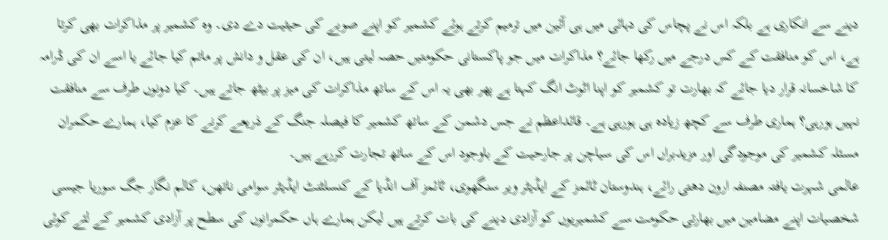دینے سے انکاری ہے بلکہ اس نے پچاس کی دہائی میں ہی آئین میں ترمیم کرتے ہوئے کشمیر کو اپنے صوبے کی حیثیت دے دی۔ وہ کشمیر پر مذاکرات بھی کرتا ہے، اس کو منافقت کے کس درجے میں رکھا جائے؟ مذاکرات میں جو پاکستانی حکومتیں حصہ لیتی ہیں، ان کی عقل و دانش پر ماتم کیا جائے یا اسے ان کی ڈرامہ کا شاخسانہ قرار دیا جائے کہ بھارت تو کشمیر کو اپنا اٹوٹ انگ کہتا ہے پھر بھی یہ اس کے ساتھ مذاکرات کی میز پر بیٹھ جاتے ہیں۔ کیا دونوں طرف سے منافقت نہیں ہورہی؟ ہماری طرف سے کچھ زیادہ ہی ہورہی ہے۔ قائداعظم نے جس دشمن کے ساتھ کشمیر کا فیصلہ جنگ کے ذریعے کرنے کا عزم کیا، ہمارے حکمران مسئلہ کشمیر کی موجودگی اور مزیدبراں اس کی سیاچن پر جارحیت کے باوجود اس کے ساتھ تجارت کررہے ہیں۔
عالمی شہرت یافتہ مصنفہ ارون دھتی رائے، ہندوستان ٹائمز کے ایڈیٹر ویر سنگھوی، ٹائمز آف انڈیا کے کنسلٹنٹ ایڈیٹر سوامی ناتھن، کالم نگار جگ سوریا جیسی شخصیات اپنے مضامین میں بھارتی حکومت سے کشمیریوں کو آزادی دینے کی بات کرتے ہیں لیکن ہمارے ہاں حکمرانوں کی سطح پر آزادی کشمیر کے لئے کوئی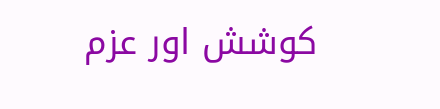کوشش اور عزم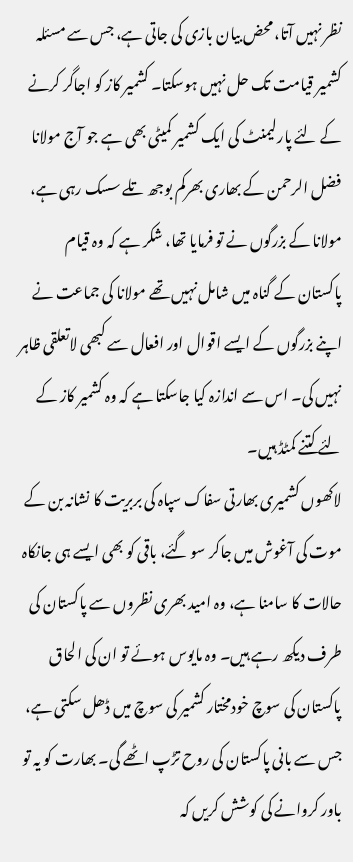نظر نہیں آتا، محض بیان بازی کی جاتی ہے، جس سے مسئلہ کشمیر قیامت تک حل نہیں ہوسکتا۔ کشمیر کاز کو اجاگر کرنے کے لئے پارلیمنٹ کی ایک کشمیر کمیٹی بھی ہے جو آج مولانا فضل الرحمن کے بھاری بھرکم بوجھ تلے سسک رہی ہے، مولانا کے بزرگوں نے تو فرمایا تھا، شکر ہے کہ وہ قیام پاکستان کے گناہ میں شامل نہیں تھے مولانا کی جماعت نے اپنے بزرگوں کے ایسے اقوال اور افعال سے کبھی لاتعلقی ظاہر نہیں کی۔ اس سے اندازہ کیا جاسکتا ہے کہ وہ کشمیر کاز کے لئے کتنے کمٹڈ ہیں۔
لاکھوں کشمیری بھارتی سفاک سپاہ کی بربریت کا نشانہ بن کے موت کی آغوش میں جاکر سو گئے، باقی کو بھی ایسے ہی جانکاہ حالات کا سامنا ہے، وہ امید بھری نظروں سے پاکستان کی طرف دیکھ رہے ہیں۔ وہ مایوس ہوئے تو ان کی الحاق پاکستان کی سوچ خودمختار کشمیر کی سوچ میں ڈھل سکتی ہے، جس سے بانی پاکستان کی روح تڑپ اٹھے گی۔ بھارت کو یہ تو باور کروانے کی کوشش کریں کہ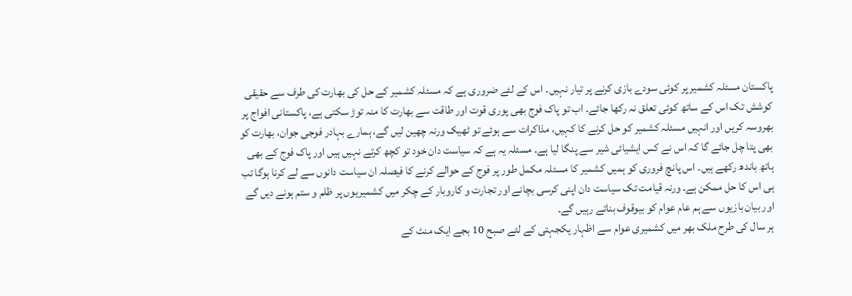پاکستان مسئلہ کشمیر پر کوئی سودے بازی کرنے پر تیار نہیں۔ اس کے لئے ضروری ہے کہ مسئلہ کشمیر کے حل کی بھارت کی طرف سے حقیقی کوشش تک اس کے ساتھ کوئی تعلق نہ رکھا جائے۔ اب تو پاک فوج بھی پوری قوت اور طاقت سے بھارت کا منہ توڑ سکتی ہے، پاکستانی افواج پر بھروسہ کریں اور انہیں مسئلہ کشمیر کو حل کرنے کا کہیں، مذاکرات سے ہوئے تو ٹھیک ورنہ چھین لیں گے، ہمارے بہادر فوجی جوان، بھارت کو بھی پتا چل جائے گا کہ اس نے کس ایشیائی شیر سے پنگا لیا ہے۔ مسئلہ یہ ہے کہ سیاست دان خود تو کچھ کرتے نہیں ہیں اور پاک فوج کے بھی ہاتھ باندھ رکھے ہیں۔ اس پانچ فروری کو ہمیں کشمیر کا مسئلہ مکمل طور پر فوج کے حوالے کرنے کا فیصلہ ان سیاست دانوں سے لے کرنا ہوگا تب ہی اس کا حل ممکن ہے۔ ورنہ قیامت تک سیاست دان اپنی کرسی بچانے اور تجارت و کاروبار کے چکر میں کشمیریوں پر ظلم و ستم ہونے دیں گے اور بیان بازیوں سے ہم عام عوام کو بیوقوف بناتے رہیں گے۔
ہر سال کی طرح ملک بھر میں کشمیری عوام سے اظہار یکجہتی کے لئے صبح 10 بجے ایک منٹ کے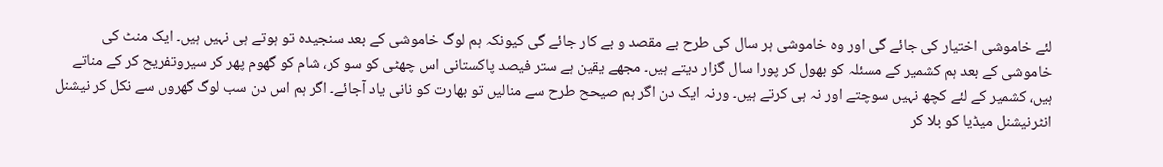لئے خاموشی اختیار کی جائے گی اور وہ خاموشی ہر سال کی طرح بے مقصد و بے کار جائے گی کیونکہ ہم لوگ خاموشی کے بعد سنجیدہ تو ہوتے ہی نہیں ہیں۔ ایک منٹ کی خاموشی کے بعد ہم کشمیر کے مسئلہ کو بھول کر پورا سال گزار دیتے ہیں۔ مجھے یقین ہے ستر فیصد پاکستانی اس چھٹی کو سو کر، شام کو گھوم پھر کر سیروتفریح کر کے مناتے ہیں، کشمیر کے لئے کچھ نہیں سوچتے اور نہ ہی کرتے ہیں۔ ورنہ ایک دن اگر ہم صیحح طرح سے منالیں تو بھارت کو نانی یاد آجائے۔ اگر ہم اس دن سب لوگ گھروں سے نکل کر نیشنل انٹرنیشنل میڈیا کو بلا کر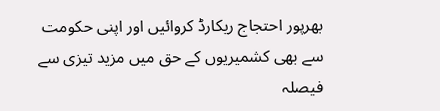بھرپور احتجاج ریکارڈ کروائیں اور اپنی حکومت سے بھی کشمیریوں کے حق میں مزید تیزی سے فیصلہ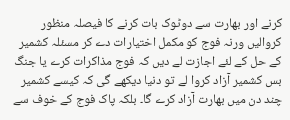کرنے اور بھارت سے دوٹوک بات کرنے کا فیصلہ منظور کروالیں ورنہ فوج کو مکمل اختیارات دے کر مسئلہ کشمیر کے حل کے لئے اجازت لے دیں کہ فوج مذاکرات کرے یا جنگ بس کشمیر آزاد کروا لے تو دنیا دیکھے گی کہ کیسے کشمیر چند دن میں بھارت آزاد کرے گا۔ بلکہ پاک فوج کے خوف سے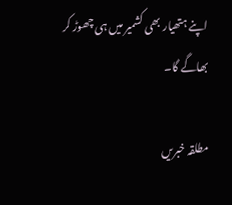اپنے ہتھیار بھی کشمیر میں ہی چھوڑ کر بھاگے گا۔

مطلقہ خبریں